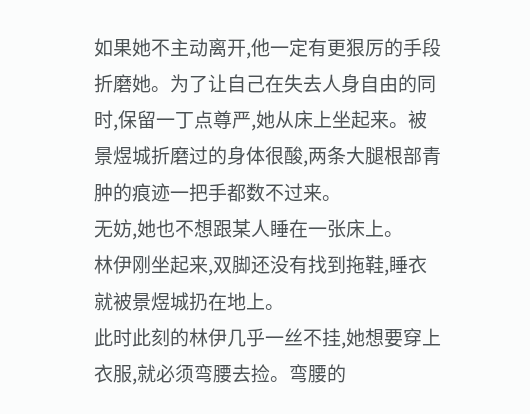如果她不主动离开,他一定有更狠厉的手段折磨她。为了让自己在失去人身自由的同时,保留一丁点尊严,她从床上坐起来。被景煜城折磨过的身体很酸,两条大腿根部青肿的痕迹一把手都数不过来。
无妨,她也不想跟某人睡在一张床上。
林伊刚坐起来,双脚还没有找到拖鞋,睡衣就被景煜城扔在地上。
此时此刻的林伊几乎一丝不挂,她想要穿上衣服,就必须弯腰去捡。弯腰的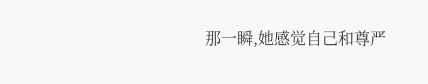那一瞬,她感觉自己和尊严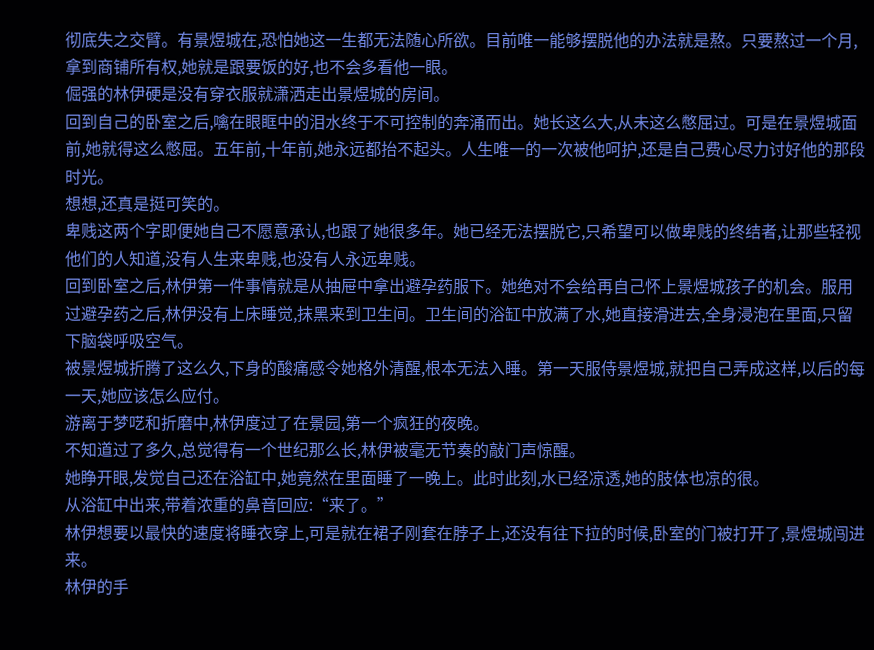彻底失之交臂。有景煜城在,恐怕她这一生都无法随心所欲。目前唯一能够摆脱他的办法就是熬。只要熬过一个月,拿到商铺所有权,她就是跟要饭的好,也不会多看他一眼。
倔强的林伊硬是没有穿衣服就潇洒走出景煜城的房间。
回到自己的卧室之后,噙在眼眶中的泪水终于不可控制的奔涌而出。她长这么大,从未这么憋屈过。可是在景煜城面前,她就得这么憋屈。五年前,十年前,她永远都抬不起头。人生唯一的一次被他呵护,还是自己费心尽力讨好他的那段时光。
想想,还真是挺可笑的。
卑贱这两个字即便她自己不愿意承认,也跟了她很多年。她已经无法摆脱它,只希望可以做卑贱的终结者,让那些轻视他们的人知道,没有人生来卑贱,也没有人永远卑贱。
回到卧室之后,林伊第一件事情就是从抽屉中拿出避孕药服下。她绝对不会给再自己怀上景煜城孩子的机会。服用过避孕药之后,林伊没有上床睡觉,抹黑来到卫生间。卫生间的浴缸中放满了水,她直接滑进去,全身浸泡在里面,只留下脑袋呼吸空气。
被景煜城折腾了这么久,下身的酸痛感令她格外清醒,根本无法入睡。第一天服侍景煜城,就把自己弄成这样,以后的每一天,她应该怎么应付。
游离于梦呓和折磨中,林伊度过了在景园,第一个疯狂的夜晚。
不知道过了多久,总觉得有一个世纪那么长,林伊被毫无节奏的敲门声惊醒。
她睁开眼,发觉自己还在浴缸中,她竟然在里面睡了一晚上。此时此刻,水已经凉透,她的肢体也凉的很。
从浴缸中出来,带着浓重的鼻音回应:“来了。”
林伊想要以最快的速度将睡衣穿上,可是就在裙子刚套在脖子上,还没有往下拉的时候,卧室的门被打开了,景煜城闯进来。
林伊的手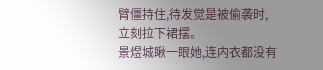臂僵持住,待发觉是被偷袭时,立刻拉下裙摆。
景煜城瞅一眼她,连内衣都没有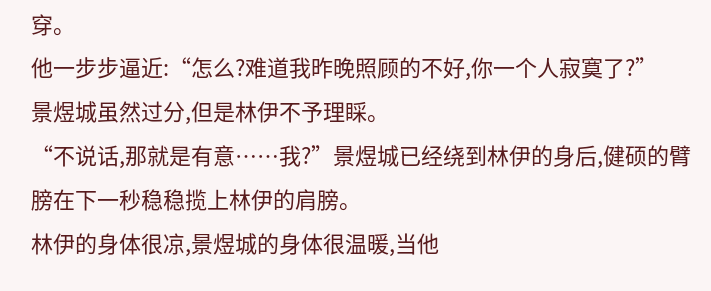穿。
他一步步逼近:“怎么?难道我昨晚照顾的不好,你一个人寂寞了?”
景煜城虽然过分,但是林伊不予理睬。
“不说话,那就是有意……我?”景煜城已经绕到林伊的身后,健硕的臂膀在下一秒稳稳揽上林伊的肩膀。
林伊的身体很凉,景煜城的身体很温暖,当他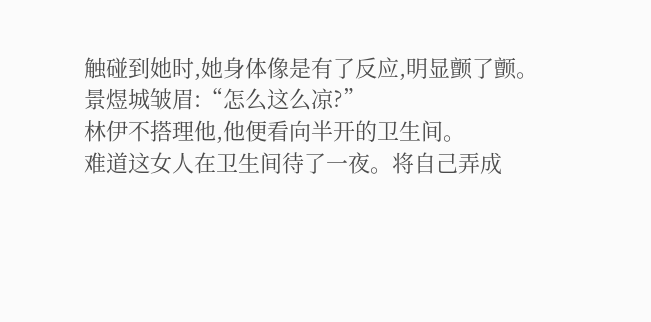触碰到她时,她身体像是有了反应,明显颤了颤。
景煜城皱眉:“怎么这么凉?”
林伊不搭理他,他便看向半开的卫生间。
难道这女人在卫生间待了一夜。将自己弄成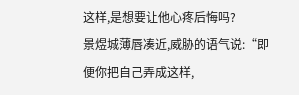这样,是想要让他心疼后悔吗?
景煜城薄唇凑近,威胁的语气说:“即便你把自己弄成这样,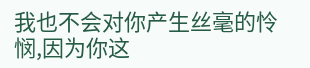我也不会对你产生丝毫的怜悯,因为你这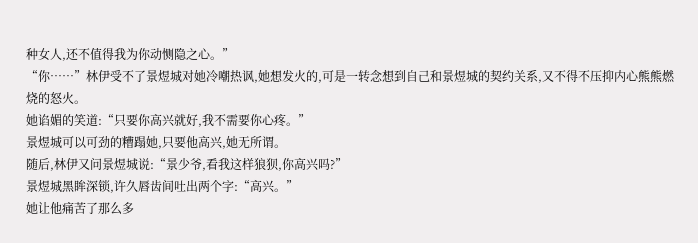种女人,还不值得我为你动恻隐之心。”
“你……”林伊受不了景煜城对她冷嘲热讽,她想发火的,可是一转念想到自己和景煜城的契约关系,又不得不压抑内心熊熊燃烧的怒火。
她谄媚的笑道:“只要你高兴就好,我不需要你心疼。”
景煜城可以可劲的糟蹋她,只要他高兴,她无所谓。
随后,林伊又问景煜城说:“景少爷,看我这样狼狈,你高兴吗?”
景煜城黑眸深锁,许久唇齿间吐出两个字:“高兴。”
她让他痛苦了那么多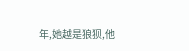年,她越是狼狈,他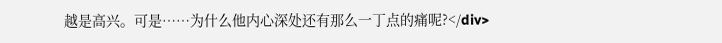越是高兴。可是……为什么他内心深处还有那么一丁点的痛呢?</div>